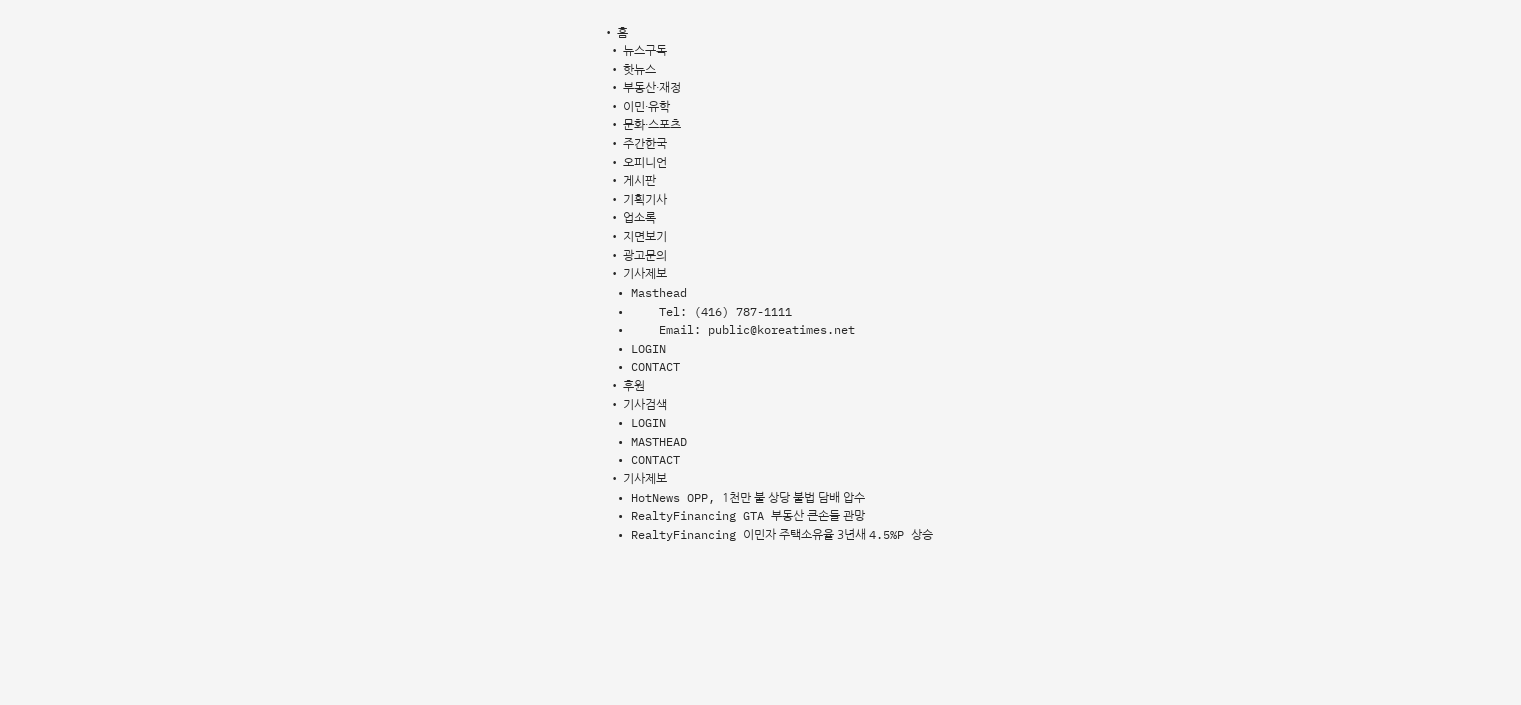• 홈
  • 뉴스구독
  • 핫뉴스
  • 부동산·재정
  • 이민·유학
  • 문화·스포츠
  • 주간한국
  • 오피니언
  • 게시판
  • 기획기사
  • 업소록
  • 지면보기
  • 광고문의
  • 기사제보
  • Masthead
  •     Tel: (416) 787-1111
  •     Email: public@koreatimes.net
  • LOGIN
  • CONTACT
  • 후원
  • 기사검색
  • LOGIN
  • MASTHEAD
  • CONTACT
  • 기사제보
  • HotNews OPP, 1천만 불 상당 불법 담배 압수
  • RealtyFinancing GTA 부동산 큰손들 관망
  • RealtyFinancing 이민자 주택소유율 3년새 4.5%P 상승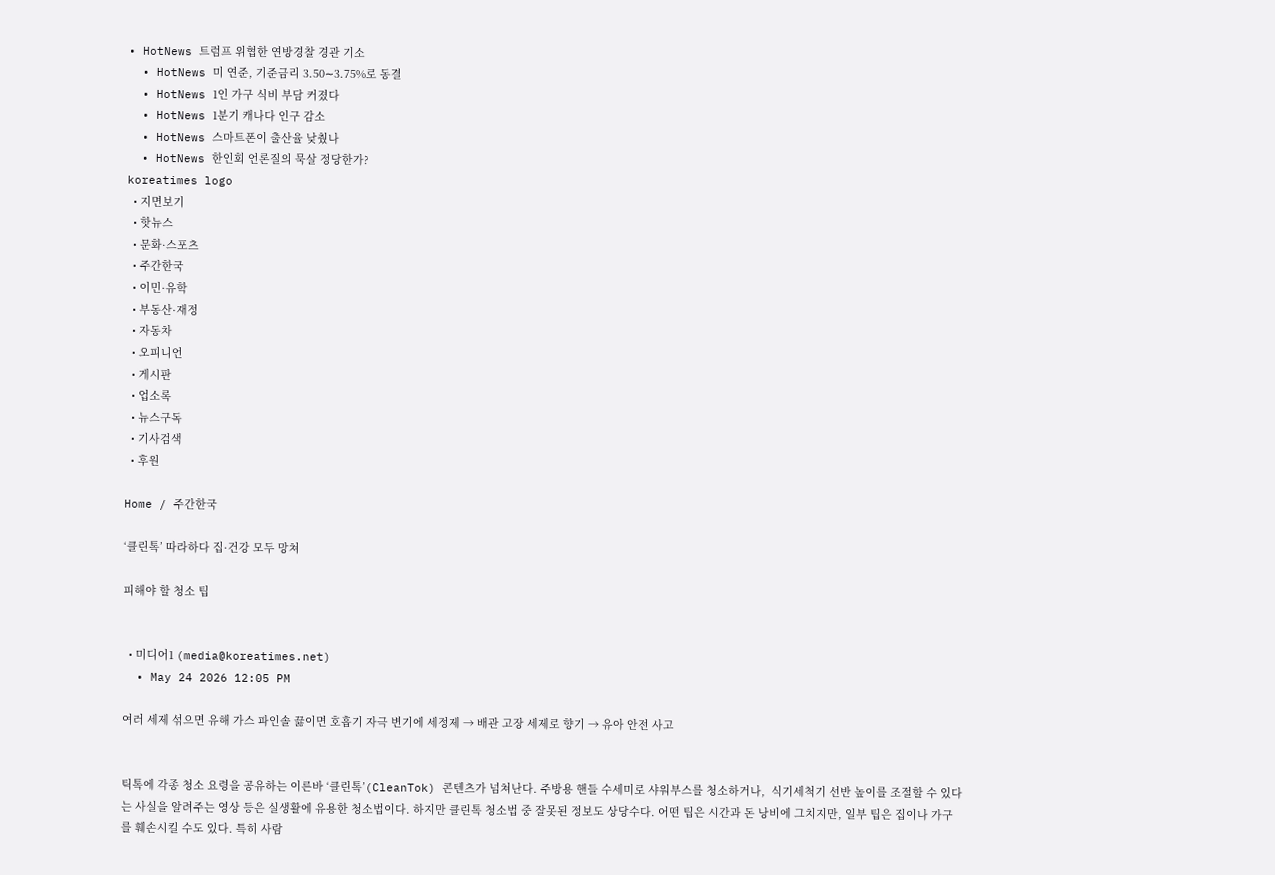• HotNews 트럼프 위협한 연방경찰 경관 기소
  • HotNews 미 연준, 기준금리 3.50∼3.75%로 동결
  • HotNews 1인 가구 식비 부담 커졌다
  • HotNews 1분기 캐나다 인구 감소
  • HotNews 스마트폰이 출산율 낮췄나
  • HotNews 한인회 언론질의 묵살 정당한가?
koreatimes logo
  • 지면보기
  • 핫뉴스
  • 문화·스포츠
  • 주간한국
  • 이민·유학
  • 부동산·재정
  • 자동차
  • 오피니언
  • 게시판
  • 업소록
  • 뉴스구독
  • 기사검색
  • 후원

Home / 주간한국

‘클린톡’ 따라하다 집·건강 모두 망쳐

피해야 할 청소 팁


  • 미디어1 (media@koreatimes.net)
  • May 24 2026 12:05 PM

여러 세제 섞으면 유해 가스 파인솔 끓이면 호흡기 자극 변기에 세정제 → 배관 고장 세제로 향기 → 유아 안전 사고


틱톡에 각종 청소 요령을 공유하는 이른바 ‘클린톡’(CleanTok) 콘텐츠가 넘쳐난다. 주방용 핸들 수세미로 샤워부스를 청소하거나,  식기세척기 선반 높이를 조절할 수 있다는 사실을 알려주는 영상 등은 실생활에 유용한 청소법이다. 하지만 클린톡 청소법 중 잘못된 정보도 상당수다. 어떤 팁은 시간과 돈 낭비에 그치지만, 일부 팁은 집이나 가구를 훼손시킬 수도 있다. 특히 사람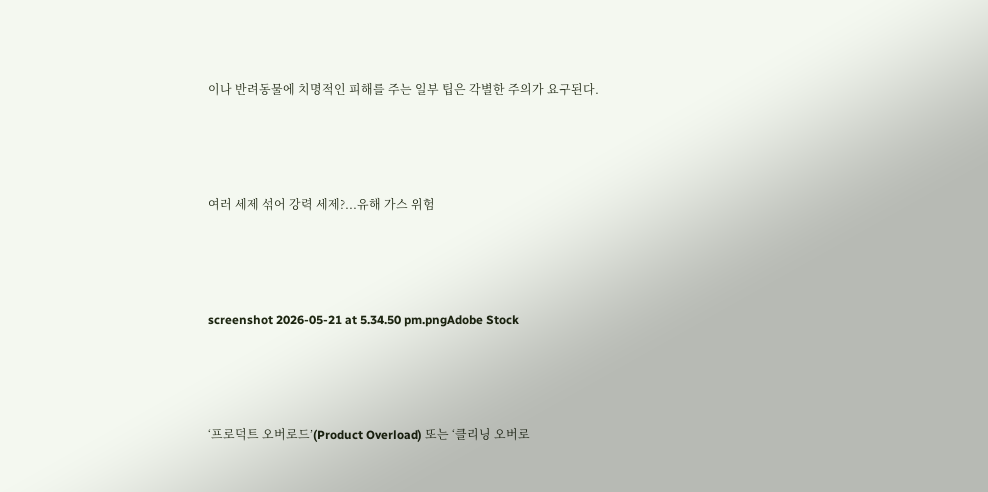이나 반려동물에 치명적인 피해를 주는 일부 팁은 각별한 주의가 요구된다.



여러 세제 섞어 강력 세제?...유해 가스 위험



screenshot 2026-05-21 at 5.34.50 pm.pngAdobe Stock



‘프로덕트 오버로드’(Product Overload) 또는 ‘클리닝 오버로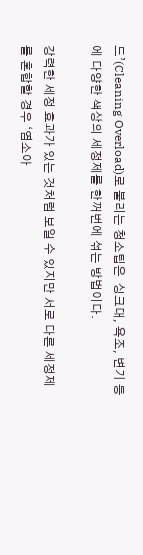드’(Cleaning Overload)로 불리는 청소팁은  싱크대, 욕조, 변기 등에 다양한 색상의 세정제를 한꺼번에 섞는 방법이다.

강력한 세정 효과가 있는 것처럼 보일 수 있지만 서로 다른 세정제를 혼합할 경우 ‘염소아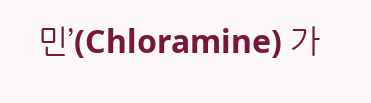민’(Chloramine) 가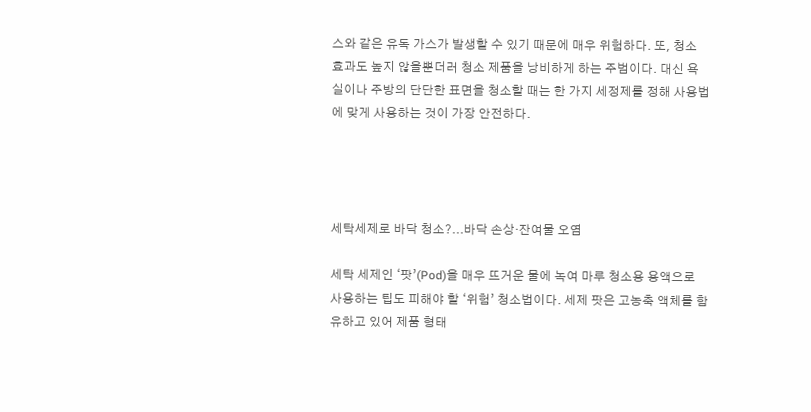스와 같은 유독 가스가 발생할 수 있기 때문에 매우 위험하다. 또, 청소 효과도 높지 않을뿐더러 청소 제품을 낭비하게 하는 주범이다. 대신 욕실이나 주방의 단단한 표면을 청소할 때는 한 가지 세정제를 정해 사용법에 맞게 사용하는 것이 가장 안전하다.




세탁세제로 바닥 청소?...바닥 손상·잔여물 오염

세탁 세제인 ‘팟’(Pod)을 매우 뜨거운 물에 녹여 마루 청소용 용액으로 사용하는 팁도 피해야 할 ‘위험’ 청소법이다. 세제 팟은 고농축 액체를 함유하고 있어 제품 형태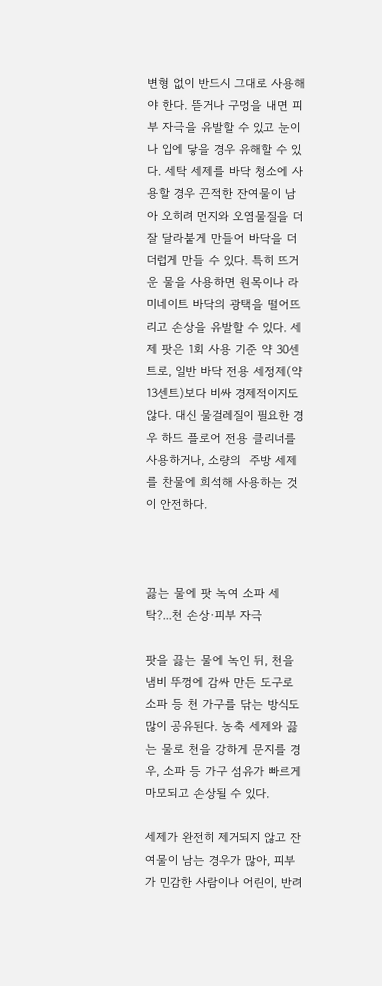변형 없이 반드시 그대로 사용해야 한다. 뜯거나 구멍을 내면 피부 자극을 유발할 수 있고 눈이나 입에 닿을 경우 유해할 수 있다. 세탁 세제를 바닥 청소에 사용할 경우 끈적한 잔여물이 남아 오히려 먼지와 오염물질을 더 잘 달라붙게 만들어 바닥을 더 더럽게 만들 수 있다. 특히 뜨거운 물을 사용하면 원목이나 라미네이트 바닥의 광택을 떨어뜨리고 손상을 유발할 수 있다. 세제 팟은 1회 사용 기준 약 30센트로, 일반 바닥 전용 세정제(약 13센트)보다 비싸 경제적이지도 않다. 대신 물걸레질이 필요한 경우 하드 플로어 전용 클리너를 사용하거나, 소량의  주방 세제를 찬물에 희석해 사용하는 것이 안전하다.



끓는 물에 팟 녹여 소파 세탁?...천 손상·피부 자극

팟을 끓는 물에 녹인 뒤, 천을 냄비 뚜껑에 감싸 만든 도구로 소파 등 천 가구를 닦는 방식도 많이 공유된다. 농축 세제와 끓는 물로 천을 강하게 문지를 경우, 소파 등 가구 섬유가 빠르게 마모되고 손상될 수 있다.

세제가 완전히 제거되지 않고 잔여물이 남는 경우가 많아, 피부가 민감한 사람이나 어린이, 반려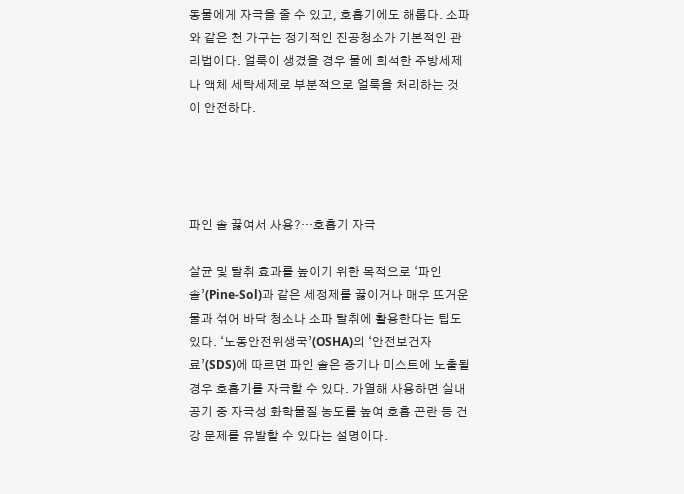동물에게 자극을 줄 수 있고, 호흡기에도 해롭다. 소파와 같은 천 가구는 정기적인 진공청소가 기본적인 관리법이다. 얼룩이 생겼을 경우 물에 희석한 주방세제나 액체 세탁세제로 부분적으로 얼룩을 처리하는 것이 안전하다.




파인 솔 끓여서 사용?…호흡기 자극

살균 및 탈취 효과를 높이기 위한 목적으로 ‘파인 솔’(Pine-Sol)과 같은 세정제를 끓이거나 매우 뜨거운 물과 섞어 바닥 청소나 소파 탈취에 활용한다는 팁도 있다. ‘노동안전위생국’(OSHA)의 ‘안전보건자료’(SDS)에 따르면 파인 솔은 증기나 미스트에 노출될 경우 호흡기를 자극할 수 있다. 가열해 사용하면 실내 공기 중 자극성 화학물질 농도를 높여 호흡 곤란 등 건강 문제를 유발할 수 있다는 설명이다.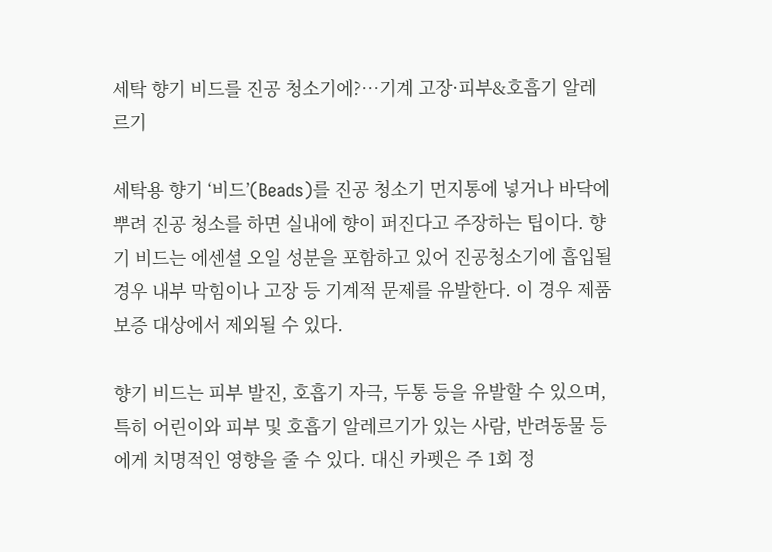세탁 향기 비드를 진공 청소기에?…기계 고장·피부&호흡기 알레르기

세탁용 향기 ‘비드’(Beads)를 진공 청소기 먼지통에 넣거나 바닥에 뿌려 진공 청소를 하면 실내에 향이 퍼진다고 주장하는 팁이다. 향기 비드는 에센셜 오일 성분을 포함하고 있어 진공청소기에 흡입될 경우 내부 막힘이나 고장 등 기계적 문제를 유발한다. 이 경우 제품 보증 대상에서 제외될 수 있다.

향기 비드는 피부 발진, 호흡기 자극, 두통 등을 유발할 수 있으며, 특히 어린이와 피부 및 호흡기 알레르기가 있는 사람, 반려동물 등에게 치명적인 영향을 줄 수 있다. 대신 카펫은 주 1회 정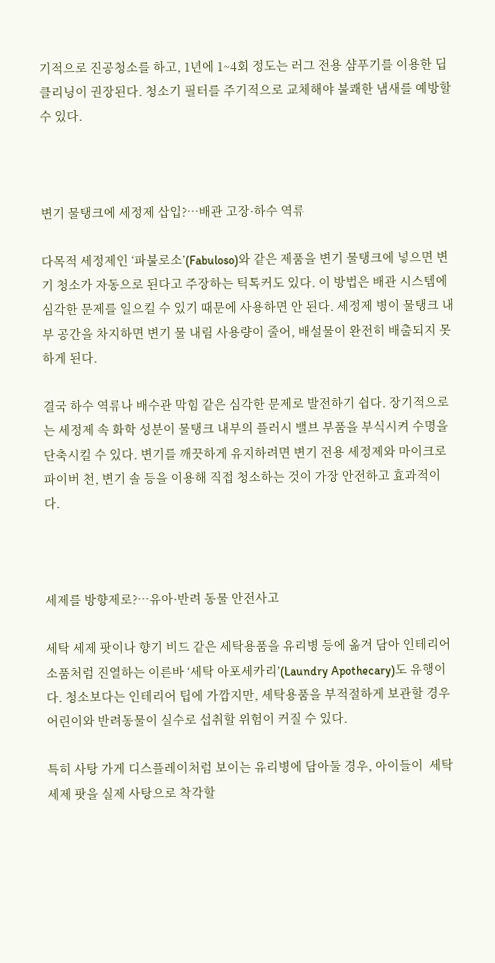기적으로 진공청소를 하고, 1년에 1~4회 정도는 러그 전용 샴푸기를 이용한 딥클리닝이 권장된다. 청소기 필터를 주기적으로 교체해야 불쾌한 냄새를 예방할 수 있다.



변기 물탱크에 세정제 삽입?…배관 고장·하수 역류

다목적 세정제인 ‘파불로소’(Fabuloso)와 같은 제품을 변기 물탱크에 넣으면 변기 청소가 자동으로 된다고 주장하는 틱톡커도 있다. 이 방법은 배관 시스템에 심각한 문제를 일으킬 수 있기 때문에 사용하면 안 된다. 세정제 병이 물탱크 내부 공간을 차지하면 변기 물 내림 사용량이 줄어, 배설물이 완전히 배출되지 못하게 된다.

결국 하수 역류나 배수관 막힘 같은 심각한 문제로 발전하기 쉽다. 장기적으로는 세정제 속 화학 성분이 물탱크 내부의 플러시 밸브 부품을 부식시켜 수명을 단축시킬 수 있다. 변기를 깨끗하게 유지하려면 변기 전용 세정제와 마이크로파이버 천, 변기 솔 등을 이용해 직접 청소하는 것이 가장 안전하고 효과적이다.



세제를 방향제로?…유아·반려 동물 안전사고

세탁 세제 팟이나 향기 비드 같은 세탁용품을 유리병 등에 옮겨 담아 인테리어 소품처럼 진열하는 이른바 ‘세탁 아포세카리’(Laundry Apothecary)도 유행이다. 청소보다는 인테리어 팁에 가깝지만, 세탁용품을 부적절하게 보관할 경우 어린이와 반려동물이 실수로 섭취할 위험이 커질 수 있다.

특히 사탕 가게 디스플레이처럼 보이는 유리병에 담아둘 경우, 아이들이  세탁 세제 팟을 실제 사탕으로 착각할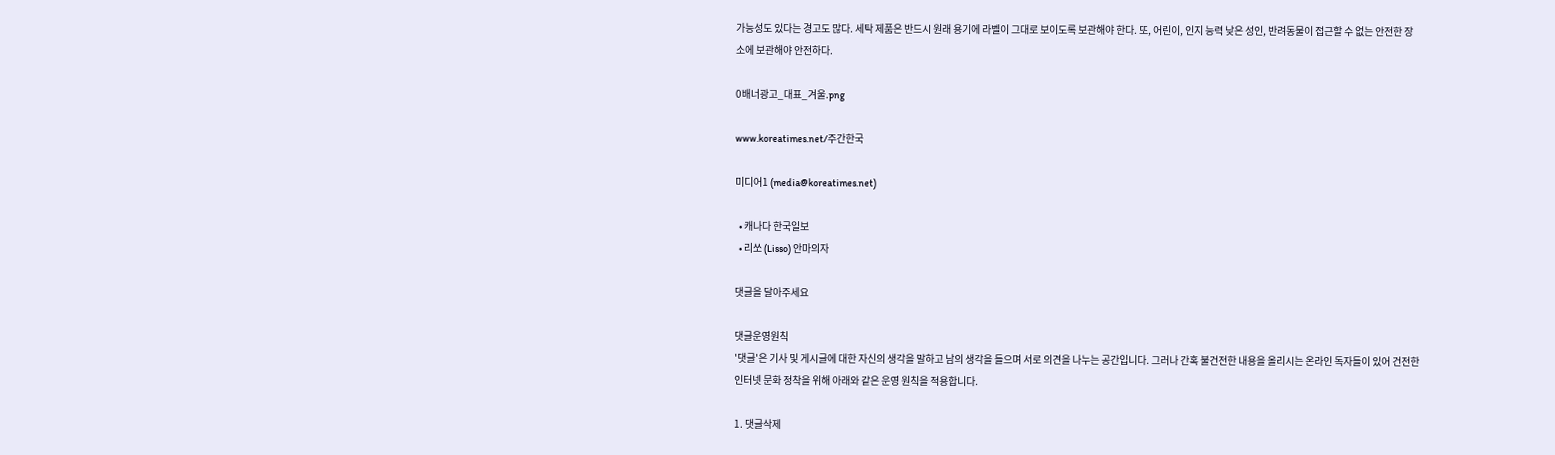가능성도 있다는 경고도 많다. 세탁 제품은 반드시 원래 용기에 라벨이 그대로 보이도록 보관해야 한다. 또, 어린이, 인지 능력 낮은 성인, 반려동물이 접근할 수 없는 안전한 장소에 보관해야 안전하다.

0배너광고_대표_겨울.png

www.koreatimes.net/주간한국

미디어1 (media@koreatimes.net)

  • 캐나다 한국일보
  • 리쏘 (Lisso) 안마의자

댓글을 달아주세요

댓글운영원칙
'댓글'은 기사 및 게시글에 대한 자신의 생각을 말하고 남의 생각을 들으며 서로 의견을 나누는 공간입니다. 그러나 간혹 불건전한 내용을 올리시는 온라인 독자들이 있어 건전한 인터넷 문화 정착을 위해 아래와 같은 운영 원칙을 적용합니다.

1. 댓글삭제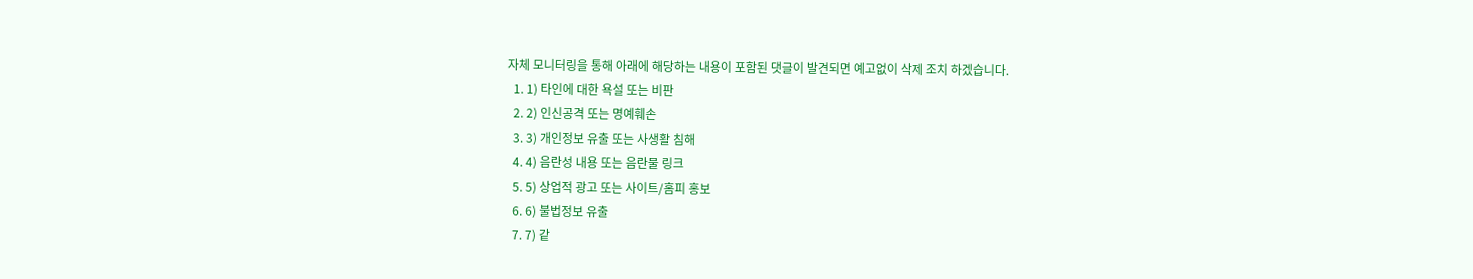자체 모니터링을 통해 아래에 해당하는 내용이 포함된 댓글이 발견되면 예고없이 삭제 조치 하겠습니다.
  1. 1) 타인에 대한 욕설 또는 비판
  2. 2) 인신공격 또는 명예훼손
  3. 3) 개인정보 유출 또는 사생활 침해
  4. 4) 음란성 내용 또는 음란물 링크
  5. 5) 상업적 광고 또는 사이트/홈피 홍보
  6. 6) 불법정보 유출
  7. 7) 같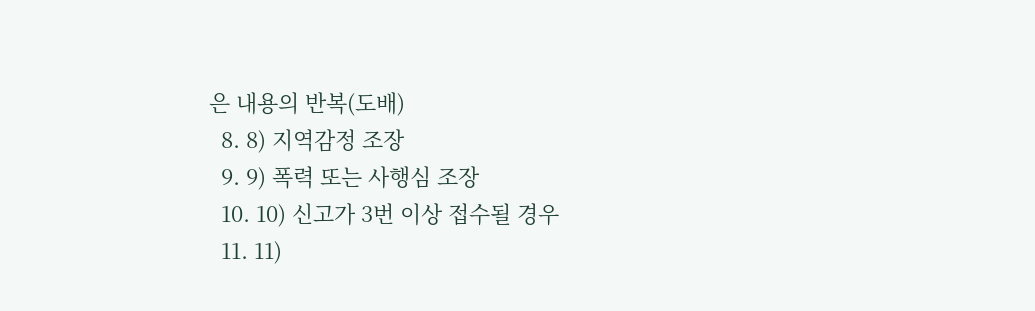은 내용의 반복(도배)
  8. 8) 지역감정 조장
  9. 9) 폭력 또는 사행심 조장
  10. 10) 신고가 3번 이상 접수될 경우
  11. 11)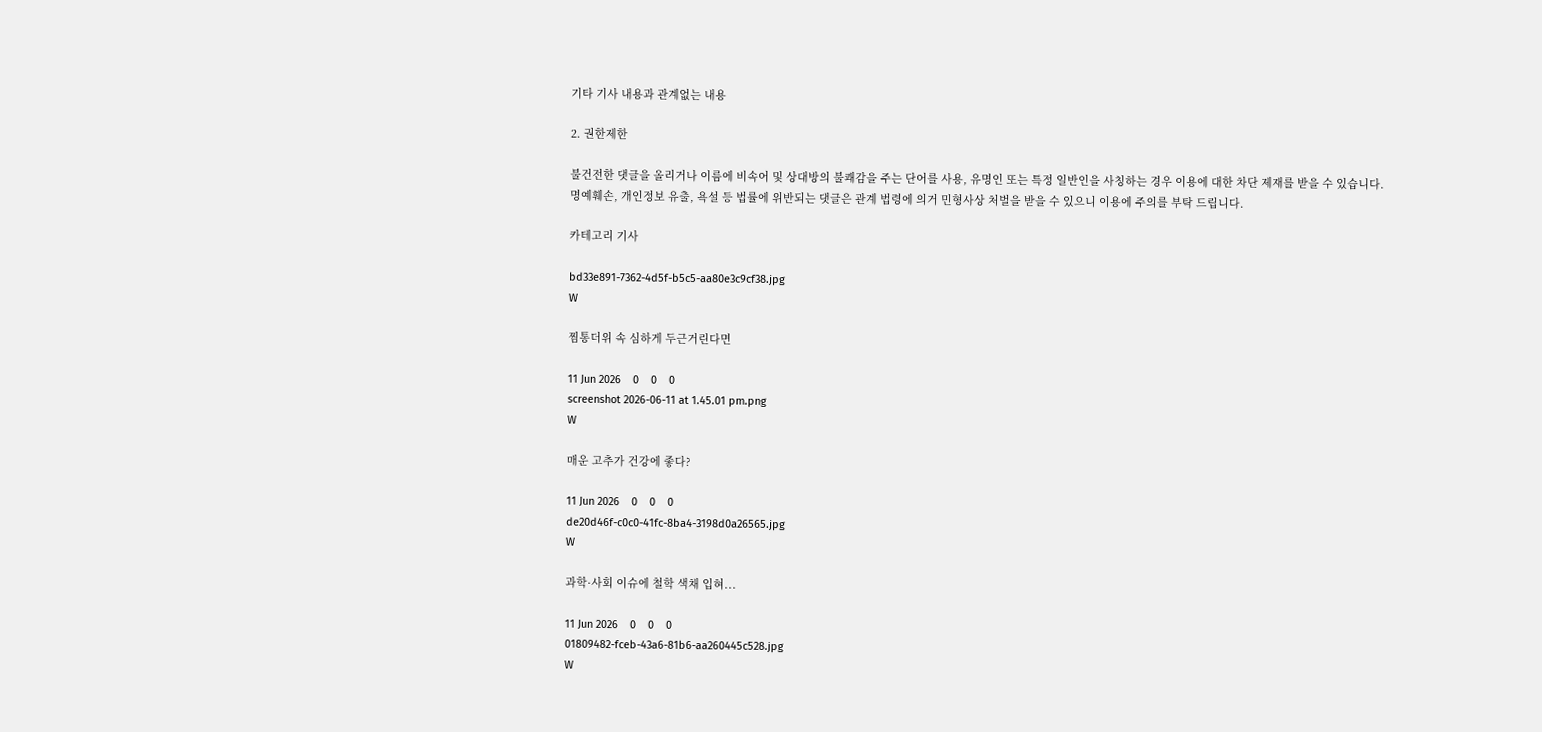기타 기사 내용과 관계없는 내용

2. 권한제한

불건전한 댓글을 올리거나 이름에 비속어 및 상대방의 불쾌감을 주는 단어를 사용, 유명인 또는 특정 일반인을 사칭하는 경우 이용에 대한 차단 제재를 받을 수 있습니다.
명예훼손, 개인정보 유출, 욕설 등 법률에 위반되는 댓글은 관계 법령에 의거 민형사상 처벌을 받을 수 있으니 이용에 주의를 부탁 드립니다.

카테고리 기사

bd33e891-7362-4d5f-b5c5-aa80e3c9cf38.jpg
W

찜통더위 속 심하게 두근거린다면

11 Jun 2026    0    0    0
screenshot 2026-06-11 at 1.45.01 pm.png
W

매운 고추가 건강에 좋다?

11 Jun 2026    0    0    0
de20d46f-c0c0-41fc-8ba4-3198d0a26565.jpg
W

과학·사회 이슈에 철학 색채 입혀...

11 Jun 2026    0    0    0
01809482-fceb-43a6-81b6-aa260445c528.jpg
W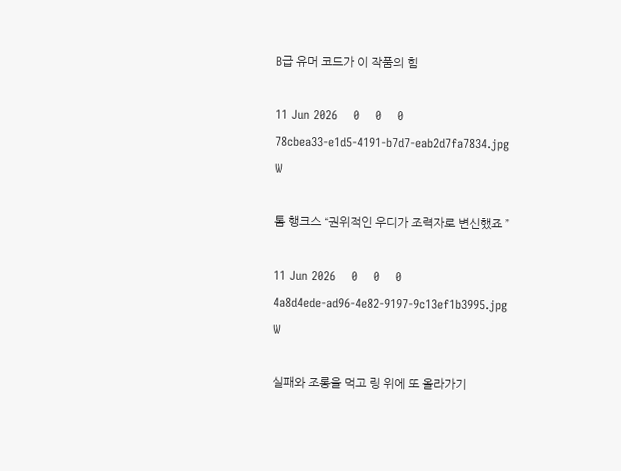B급 유머 코드가 이 작품의 힘

11 Jun 2026    0    0    0
78cbea33-e1d5-4191-b7d7-eab2d7fa7834.jpg
W

톰 행크스 “권위적인 우디가 조력자로 변신했죠 ”

11 Jun 2026    0    0    0
4a8d4ede-ad96-4e82-9197-9c13ef1b3995.jpg
W

실패와 조롱을 먹고 링 위에 또 올라가기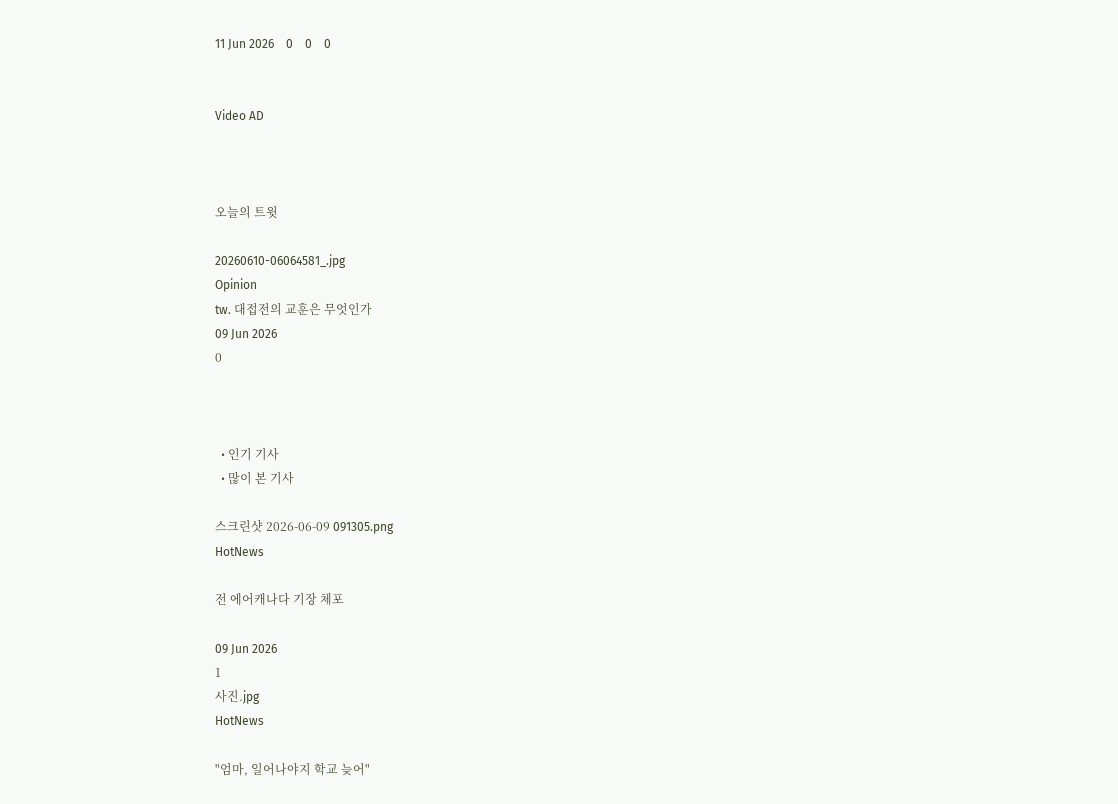11 Jun 2026    0    0    0


Video AD



오늘의 트윗

20260610-06064581_.jpg
Opinion
tw. 대접전의 교훈은 무엇인가
09 Jun 2026
0



  • 인기 기사
  • 많이 본 기사

스크린샷 2026-06-09 091305.png
HotNews

전 에어캐나다 기장 체포

09 Jun 2026
1
사진.jpg
HotNews

"엄마, 일어나야지 학교 늦어"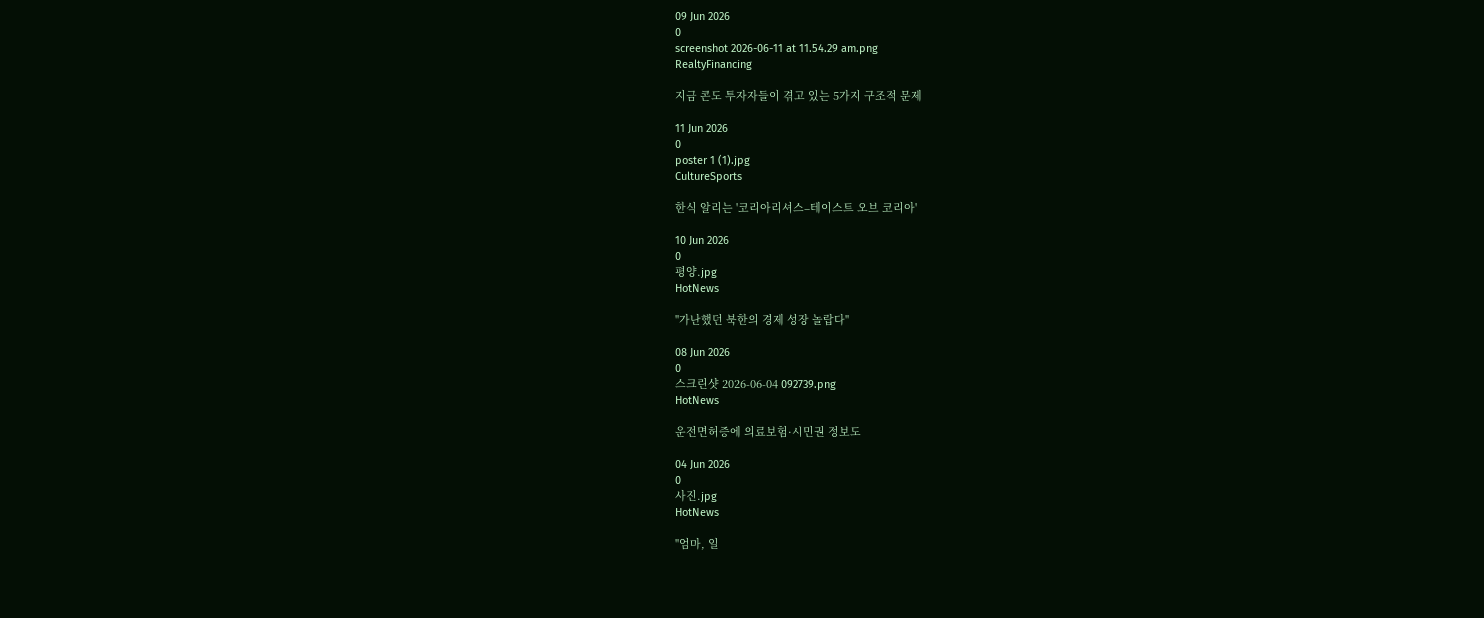09 Jun 2026
0
screenshot 2026-06-11 at 11.54.29 am.png
RealtyFinancing

지금 콘도 투자자들이 겪고 있는 5가지 구조적 문제

11 Jun 2026
0
poster 1 (1).jpg
CultureSports

한식 알리는 '코리아리셔스–테이스트 오브 코리아'

10 Jun 2026
0
평양.jpg
HotNews

"가난했던 북한의 경제 성장 놀랍다"

08 Jun 2026
0
스크린샷 2026-06-04 092739.png
HotNews

운전면허증에 의료보험·시민권 정보도

04 Jun 2026
0
사진.jpg
HotNews

"엄마, 일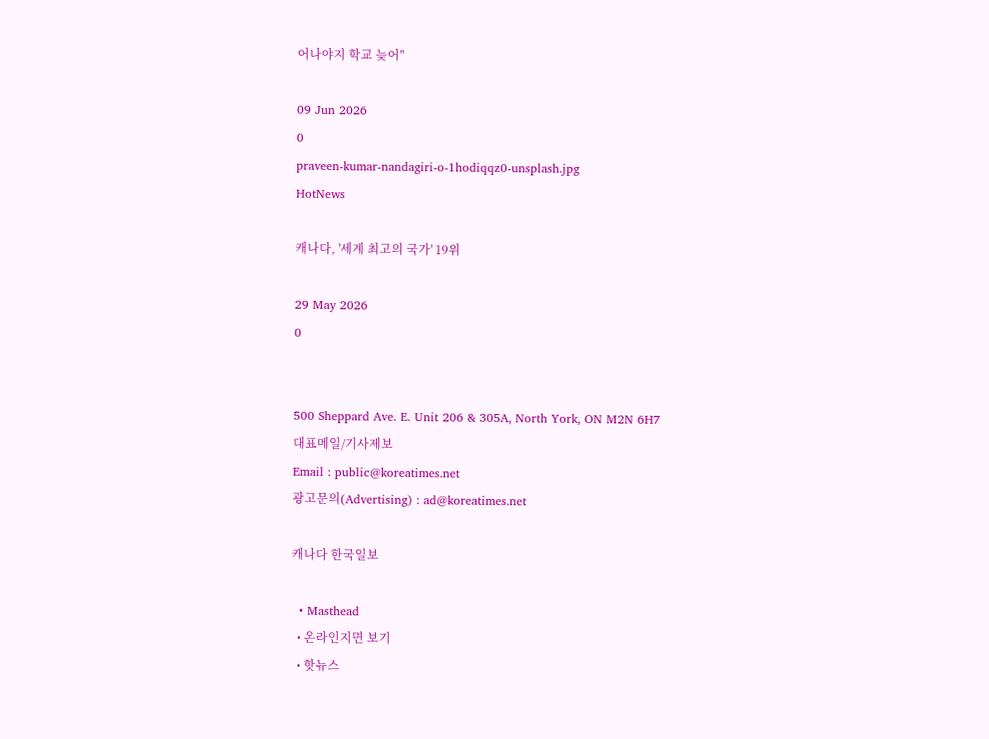어나야지 학교 늦어"

09 Jun 2026
0
praveen-kumar-nandagiri-o-1hodiqqz0-unsplash.jpg
HotNews

캐나다, '세계 최고의 국가' 19위

29 May 2026
0


500 Sheppard Ave. E. Unit 206 & 305A, North York, ON M2N 6H7
대표메일/기사제보
Email : public@koreatimes.net
광고문의(Advertising) : ad@koreatimes.net

캐나다 한국일보

  • Masthead
  • 온라인지면 보기
  • 핫뉴스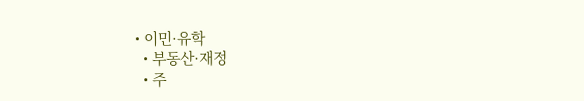• 이민·유학
  • 부동산·재정
  • 주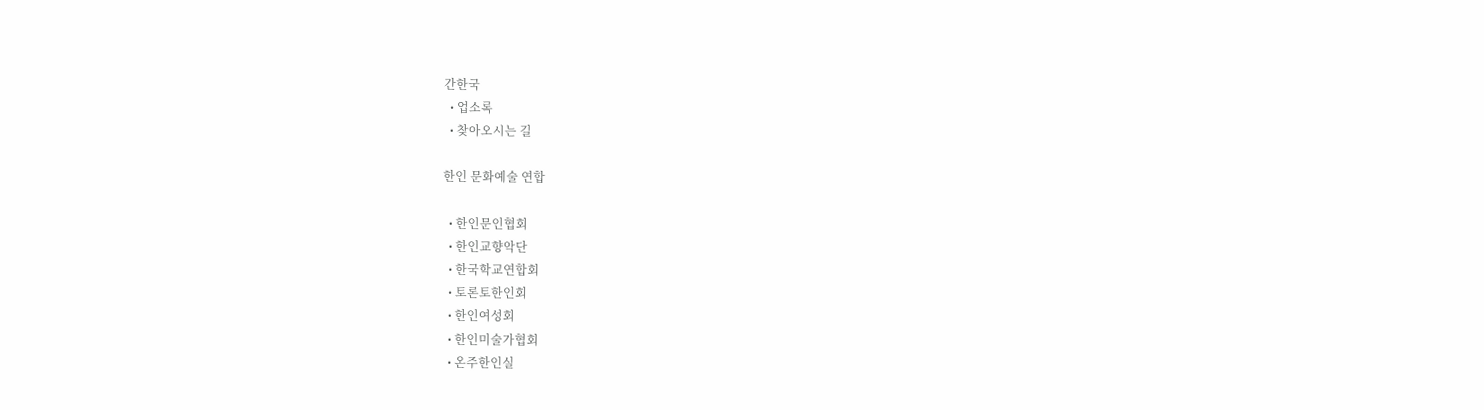간한국
  • 업소록
  • 찾아오시는 길

한인 문화예술 연합

  • 한인문인협회
  • 한인교향악단
  • 한국학교연합회
  • 토론토한인회
  • 한인여성회
  • 한인미술가협회
  • 온주한인실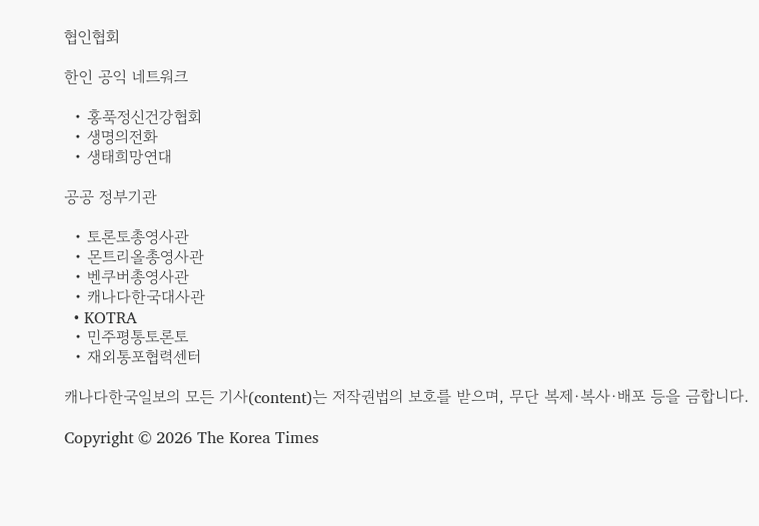협인협회

한인 공익 네트워크

  • 홍푹정신건강협회
  • 생명의전화
  • 생태희망연대

공공 정부기관

  • 토론토총영사관
  • 몬트리올총영사관
  • 벤쿠버총영사관
  • 캐나다한국대사관
  • KOTRA
  • 민주평통토론토
  • 재외통포협력센터

캐나다한국일보의 모든 기사(content)는 저작권법의 보호를 받으며, 무단 복제·복사·배포 등을 금합니다.

Copyright © 2026 The Korea Times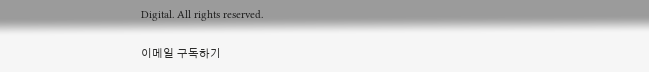Digital. All rights reserved.

이메일 구독하기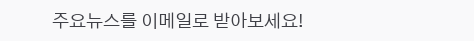주요뉴스를 이메일로 받아보세요!